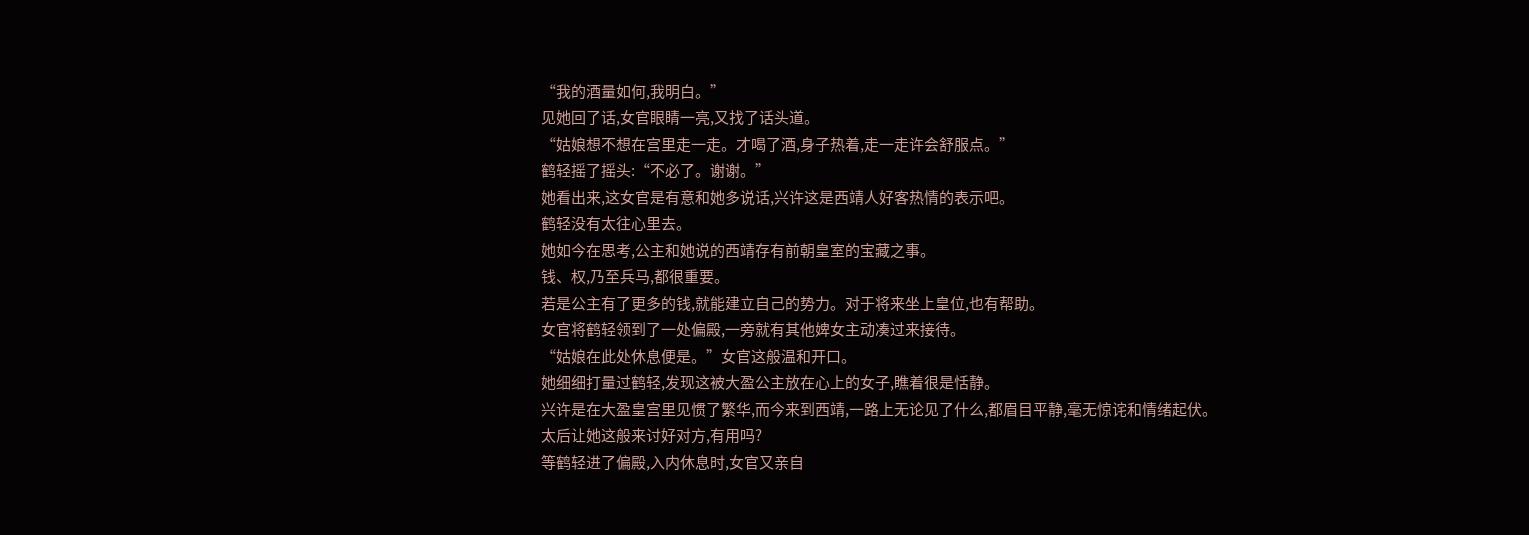“我的酒量如何,我明白。”
见她回了话,女官眼睛一亮,又找了话头道。
“姑娘想不想在宫里走一走。才喝了酒,身子热着,走一走许会舒服点。”
鹤轻摇了摇头:“不必了。谢谢。”
她看出来,这女官是有意和她多说话,兴许这是西靖人好客热情的表示吧。
鹤轻没有太往心里去。
她如今在思考,公主和她说的西靖存有前朝皇室的宝藏之事。
钱、权,乃至兵马,都很重要。
若是公主有了更多的钱,就能建立自己的势力。对于将来坐上皇位,也有帮助。
女官将鹤轻领到了一处偏殿,一旁就有其他婢女主动凑过来接待。
“姑娘在此处休息便是。”女官这般温和开口。
她细细打量过鹤轻,发现这被大盈公主放在心上的女子,瞧着很是恬静。
兴许是在大盈皇宫里见惯了繁华,而今来到西靖,一路上无论见了什么,都眉目平静,毫无惊诧和情绪起伏。
太后让她这般来讨好对方,有用吗?
等鹤轻进了偏殿,入内休息时,女官又亲自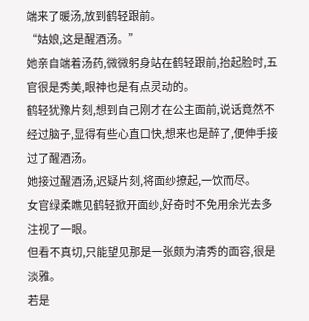端来了暖汤,放到鹤轻跟前。
“姑娘,这是醒酒汤。”
她亲自端着汤药,微微躬身站在鹤轻跟前,抬起脸时,五官很是秀美,眼神也是有点灵动的。
鹤轻犹豫片刻,想到自己刚才在公主面前,说话竟然不经过脑子,显得有些心直口快,想来也是醉了,便伸手接过了醒酒汤。
她接过醒酒汤,迟疑片刻,将面纱撩起,一饮而尽。
女官绿柔瞧见鹤轻掀开面纱,好奇时不免用余光去多注视了一眼。
但看不真切,只能望见那是一张颇为清秀的面容,很是淡雅。
若是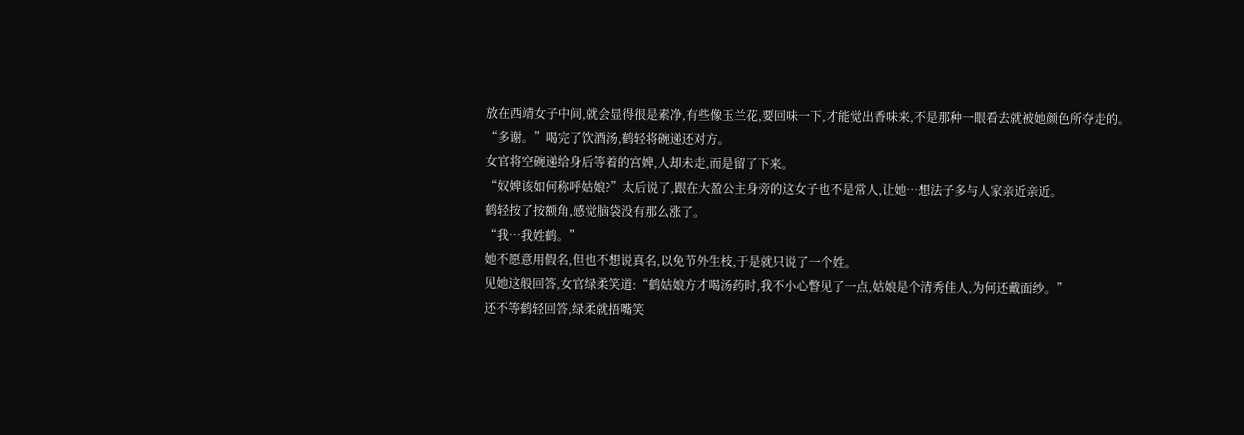放在西靖女子中间,就会显得很是素净,有些像玉兰花,要回味一下,才能觉出香味来,不是那种一眼看去就被她颜色所夺走的。
“多谢。”喝完了饮酒汤,鹤轻将碗递还对方。
女官将空碗递给身后等着的宫婢,人却未走,而是留了下来。
“奴婢该如何称呼姑娘?”太后说了,跟在大盈公主身旁的这女子也不是常人,让她…想法子多与人家亲近亲近。
鹤轻按了按额角,感觉脑袋没有那么涨了。
“我…我姓鹤。”
她不愿意用假名,但也不想说真名,以免节外生枝,于是就只说了一个姓。
见她这般回答,女官绿柔笑道:“鹤姑娘方才喝汤药时,我不小心瞥见了一点,姑娘是个清秀佳人,为何还戴面纱。”
还不等鹤轻回答,绿柔就捂嘴笑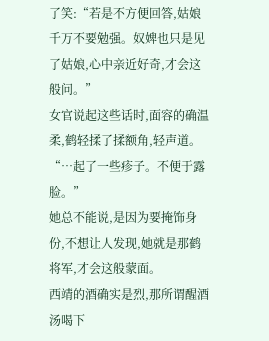了笑:“若是不方便回答,姑娘千万不要勉强。奴婢也只是见了姑娘,心中亲近好奇,才会这般问。”
女官说起这些话时,面容的确温柔,鹤轻揉了揉额角,轻声道。
“…起了一些疹子。不便于露脸。”
她总不能说,是因为要掩饰身份,不想让人发现,她就是那鹤将军,才会这般蒙面。
西靖的酒确实是烈,那所谓醒酒汤喝下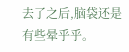去了之后,脑袋还是有些晕乎乎。